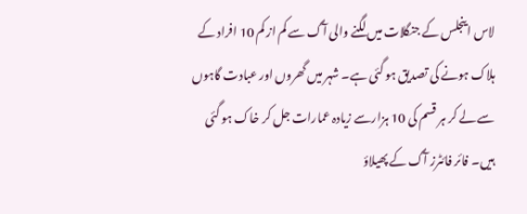لاس اینجلس کے جنگلات میں لگنے والی آگ سے کم از کم 10 افراد کے ہلاک ہونے کی تصدیق ہو گئی ہے۔ شہر میں گھروں اور عبادت گاہوں سے لے کر ہر قسم کی 10 ہزارسے زیادہ عمارات جل کر خاک ہو گئی ہیں۔ فائر فائٹرز آگ کے پھیلاؤ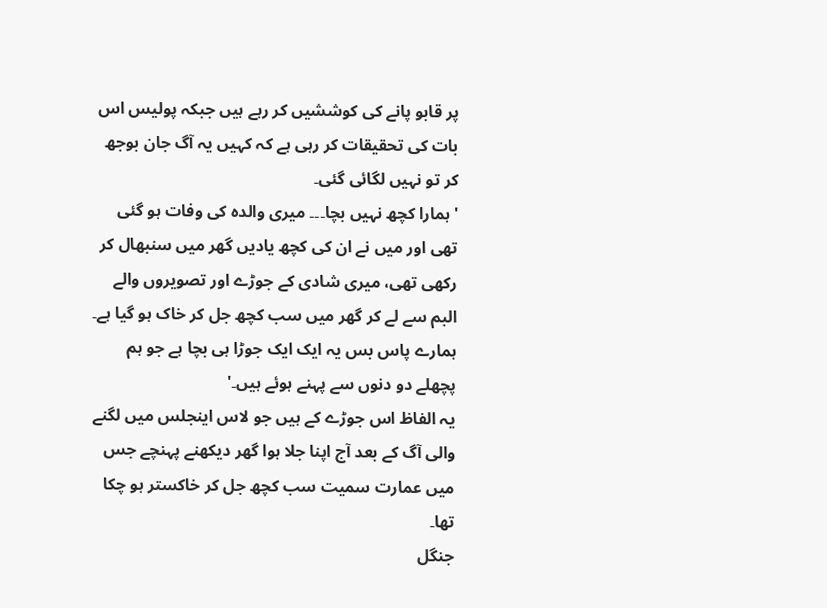پر قابو پانے کی کوششیں کر رہے ہیں جبکہ پولیس اس بات کی تحقیقات کر رہی ہے کہ کہیں یہ آگ جان بوجھ کر تو نہیں لگائی گئی۔
'ہمارا کچھ نہیں بچا۔۔۔ میری والدہ کی وفات ہو گئی تھی اور میں نے ان کی کچھ یادیں گھر میں سنبھال کر رکھی تھی، میری شادی کے جوڑے اور تصویروں والے البم سے لے کر گھر میں سب کچھ جل کر خاک ہو گیا ہے۔ ہمارے پاس بس یہ ایک ایک جوڑا ہی بچا ہے جو ہم پچھلے دو دنوں سے پہنے ہوئے ہیں۔'
یہ الفاظ اس جوڑے کے ہیں جو لاس اینجلس میں لگنے والی آگ کے بعد آج اپنا جلا ہوا گھر دیکھنے پہنچے جس میں عمارت سمیت سب کچھ جل کر خاکستر ہو چکا تھا۔
جنگل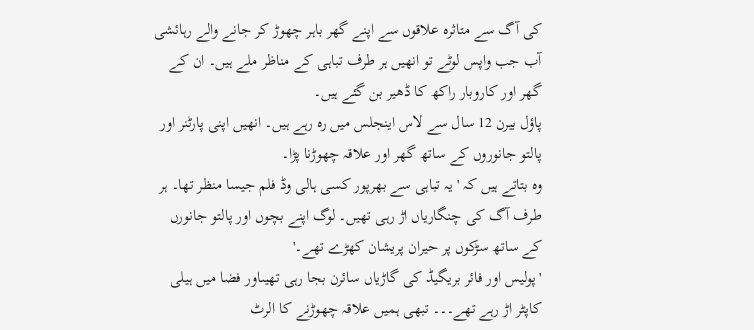کی آگ سے متاثرہ علاقوں سے اپنے گھر باہر چھوڑ کر جانے والے رہائشی آب جب واپس لوٹے تو انھیں ہر طرف تباہی کے مناظر ملے ہیں۔ ان کے گھر اور کاروبار راکھ کا ڈھیر بن گئے ہیں۔
پاؤل بیرن 12 سال سے لاس اینجلس میں رہ رہے ہیں۔ انھیں اپنی پارٹنر اور پالتو جانوروں کے ساتھ گھر اور علاقہ چھوڑنا پڑا۔
وہ بتاتے ہیں کہ 'یہ تباہی سے بھرپور کسی ہالی وڈ فلم جیسا منظر تھا۔ ہر طرف آگ کی چنگاریاں اڑ رہی تھیں۔ لوگ اپنے بچوں اور پالتو جانورں کے ساتھ سڑکوں پر حیران پریشان کھڑے تھے۔'
'پولیس اور فائر بریگیڈ کی گاڑیاں سائرن بجا رہی تھیںاور فضا میں ہیلی کاپٹر اڑ رہے تھے۔۔۔ تبھی ہمیں علاقہ چھوڑنے کا الرٹ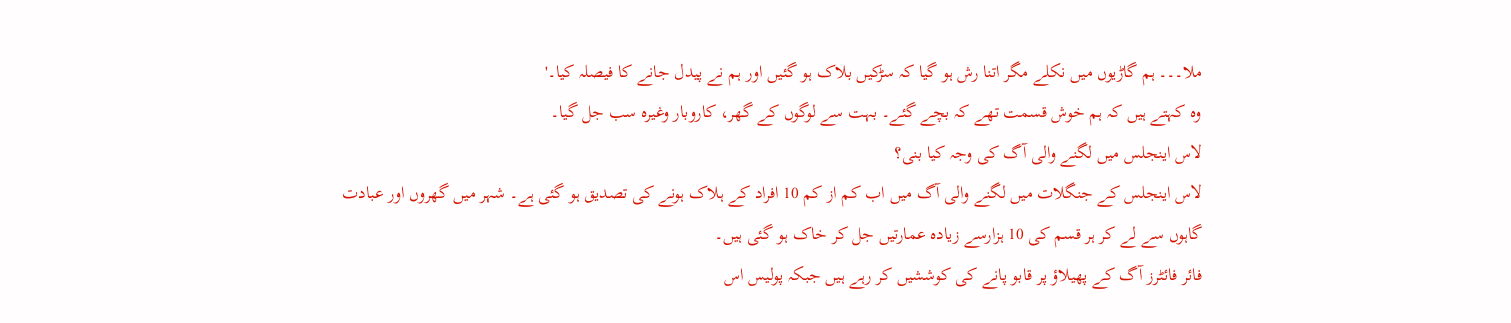ملا۔۔۔ ہم گاڑیوں میں نکلے مگر اتنا رش ہو گیا کہ سڑکیں بلاک ہو گئیں اور ہم نے پیدل جانے کا فیصلہ کیا۔'
وہ کہتے ہیں کہ ہم خوش قسمت تھے کہ بچے گئے۔ بہت سے لوگوں کے گھر، کاروبار وغیرہ سب جل گیا۔
لاس اینجلس میں لگنے والی آگ کی وجہ کیا بنی؟
لاس اینجلس کے جنگلات میں لگنے والی آگ میں اب کم از کم 10 افراد کے ہلاک ہونے کی تصدیق ہو گئی ہے۔ شہر میں گھروں اور عبادت گاہوں سے لے کر ہر قسم کی 10 ہزارسے زیادہ عمارتیں جل کر خاک ہو گئی ہیں۔
فائر فائٹرز آگ کے پھیلاؤ پر قابو پانے کی کوششیں کر رہے ہیں جبکہ پولیس اس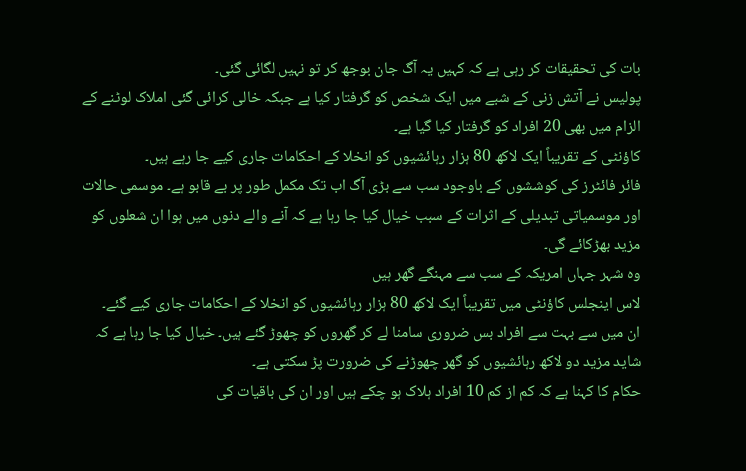بات کی تحقیقات کر رہی ہے کہ کہیں یہ آگ جان بوجھ کر تو نہیں لگائی گئی۔
پولیس نے آتش زنی کے شبے میں ایک شخص کو گرفتار کیا ہے جبکہ خالی کرائی گئی املاک لوٹنے کے الزام میں بھی 20 افراد کو گرفتار کیا گیا ہے۔
کاؤنٹی کے تقریباً ایک لاکھ 80 ہزار رہائشیوں کو انخلا کے احکامات جاری کیے جا رہے ہیں۔
فائر فائٹرز کی کوششوں کے باوجود سب سے بڑی آگ اب تک مکمل طور پر بے قابو ہے۔ موسمی حالات اور موسمیاتی تبدیلی کے اثرات کے سبب خیال کیا جا رہا ہے کہ آنے والے دنوں میں ہوا ان شعلوں کو مزید بھڑکائے گی۔
وہ شہر جہاں امریکہ کے سب سے مہنگے گھر ہیں
لاس اینجلس کاؤنٹی میں تقریباً ایک لاکھ 80 ہزار رہائشیوں کو انخلا کے احکامات جاری کیے گئے۔
ان میں سے بہت سے افراد بس ضروری سامنا لے کر گھروں کو چھوڑ گئے ہیں۔ خیال کیا جا رہا ہے کہ شاید مزید دو لاکھ رہائشیوں کو گھر چھوڑنے کی ضرورت پڑ سکتی ہے۔
حکام کا کہنا ہے کہ کم از کم 10 افراد ہلاک ہو چکے ہیں اور ان کی باقیات کی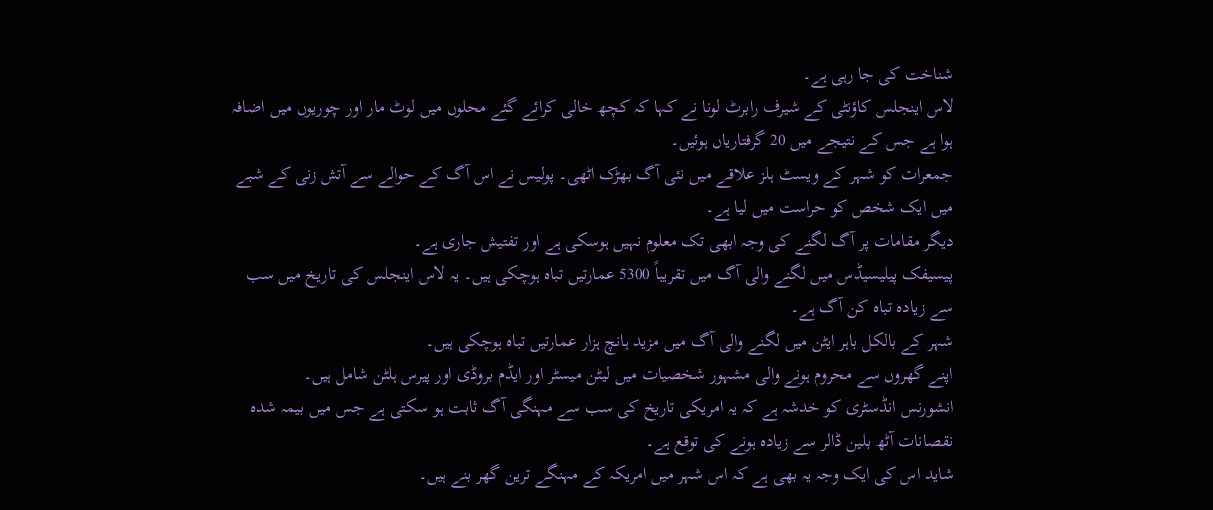شناخت کی جا رہی ہے۔
لاس اینجلس کاؤنٹی کے شیرف رابرٹ لونا نے کہا کہ کچھ خالی کرائے گئے محلوں میں لوٹ مار اور چوریوں میں اضافہ ہوا ہے جس کے نتیجے میں 20 گرفتاریاں ہوئیں۔
جمعرات کو شہر کے ویسٹ ہلز علاقے میں نئی آگ بھڑک اٹھی۔ پولیس نے اس آگ کے حوالے سے آتش زنی کے شبے میں ایک شخص کو حراست میں لیا ہے۔
دیگر مقامات پر آگ لگنے کی وجہ ابھی تک معلوم نہیں ہوسکی ہے اور تفتیش جاری ہے۔
پیسیفک پیلیسیڈس میں لگنے والی آگ میں تقریباً 5300 عمارتیں تباہ ہوچکی ہیں۔ یہ لاس اینجلس کی تاریخ میں سب سے زیادہ تباہ کن آگ ہے۔
شہر کے بالکل باہر ایٹن میں لگنے والی آگ میں مزید ہانچ ہزار عمارتیں تباہ ہوچکی ہیں۔
اپنے گھروں سے محروم ہونے والی مشہور شخصیات میں لیٹن میسٹر اور ایڈم بروڈی اور پیرس ہلٹن شامل ہیں۔
انشورنس انڈسٹری کو خدشہ ہے کہ یہ امریکی تاریخ کی سب سے مہنگی آگ ثابت ہو سکتی ہے جس میں بیمہ شدہ نقصانات آٹھ بلین ڈالر سے زیادہ ہونے کی توقع ہے۔
شاید اس کی ایک وجہ یہ بھی ہے کہ اس شہر میں امریکہ کے مہنگے ترین گھر بنے ہیں۔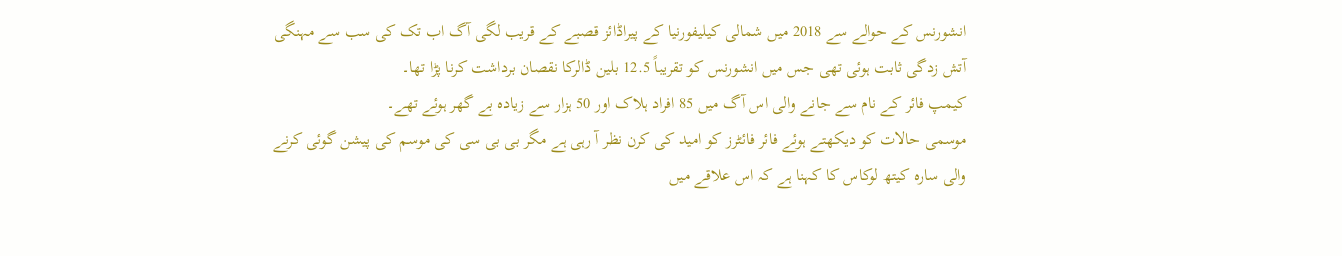انشورنس کے حوالے سے 2018 میں شمالی کیلیفورنیا کے پیراڈائز قصبے کے قریب لگی آگ اب تک کی سب سے مہنگی آتش زدگی ثابت ہوئی تھی جس میں انشورنس کو تقریباً 12.5 بلین ڈالرکا نقصان برداشت کرنا پڑا تھا۔
کیمپ فائر کے نام سے جانے والی اس آگ میں 85 افراد ہلاک اور 50 ہزار سے زیادہ بے گھر ہوئے تھے۔
موسمی حالات کو دیکھتے ہوئے فائر فائٹرز کو امید کی کرن نظر آ رہی ہے مگر بی بی سی کی موسم کی پیشن گوئی کرنے والی سارہ کیتھ لوکاس کا کہنا ہے کہ اس علاقے میں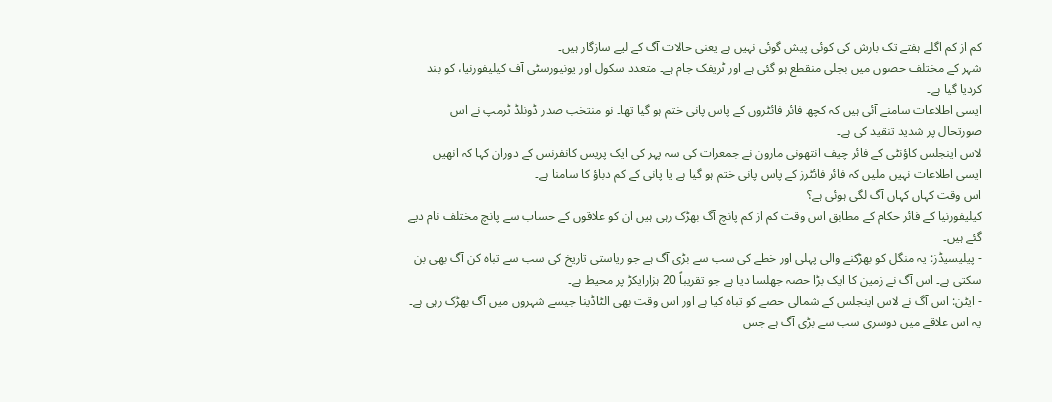کم از کم اگلے ہفتے تک بارش کی کوئی پیش گوئی نہیں ہے یعنی حالات آگ کے لیے سازگار ہیں۔
شہر کے مختلف حصوں میں بجلی منقطع ہو گئی ہے اور ٹریفک جام ہے۔ متعدد سکول اور یونیورسٹی آف کیلیفورنیا، کو بند کردیا گیا ہے۔
ایسی اطلاعات سامنے آئی ہیں کہ کچھ فائر فائٹروں کے پاس پانی ختم ہو گیا تھا۔ نو منتخب صدر ڈونلڈ ٹرمپ نے اس صورتحال پر شدید تنقید کی ہے۔
لاس اینجلس کاؤنٹی کے فائر چیف انتھونی مارون نے جمعرات کی سہ پہر کی ایک پریس کانفرنس کے دوران کہا کہ انھیں ایسی اطلاعات نہیں ملیں کہ فائر فائٹرز کے پاس پانی ختم ہو گیا ہے یا پانی کے کم دباؤ کا سامنا ہے۔
اس وقت کہاں کہاں آگ لگی ہوئی ہے؟
کیلیفورنیا کے فائر حکام کے مطابق اس وقت کم از کم پانچ آگ بھڑک رہی ہیں ان کو علاقوں کے حساب سے پانچ مختلف نام دیے گئے ہیں۔
- پیلیسیڈز: یہ منگل کو بھڑکنے والی پہلی اور خطے کی سب سے بڑی آگ ہے جو ریاستی تاریخ کی سب سے تباہ کن آگ بھی بن سکتی ہے۔ اس آگ نے زمین کا ایک بڑا حصہ جھلسا دیا ہے جو تقریباً 20 ہزارایکڑ پر محیط ہے۔
- ایٹن: اس آگ نے لاس اینجلس کے شمالی حصے کو تباہ کیا ہے اور اس وقت بھی الٹاڈینا جیسے شہروں میں آگ بھڑک رہی ہے۔ یہ اس علاقے میں دوسری سب سے بڑی آگ ہے جس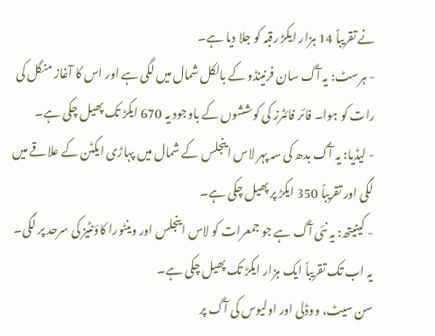نے تقریباً 14 ہزار ایکڑ رقبہ کو جلا دیا ہے۔
- ہرسٹ: یہ آگ سان فرنینڈو کے بالکل شمال میں لگی ہے اور اس کا آغاز منگل کی رات کو ہوا۔ فائر فائٹرز کی کوششوں کے باوجود یہ 670 ایکڑ تک پھیل چکی ہے۔
- لیڈیا: یہ آگ بدھ کی سہ پہر لاس اینجلس کے شمال میں پہاڑی ایکٹن کے علاقے میں لگی اور تقریباً 350 ایکڑ پر پھیل چکی ہے۔
- کینیتھ: یہ نئی آگ ہے جو جمعرات کو لاس اینجلس اور وینٹورا کاؤنٹیز کی سرحد پر لگی۔ یہ اب تک تقریباً ایک ہزار ایکڑ تک پھیل چکی ہے۔
سن سیٹ، ووڈلی اور اولیوس کی آگ پر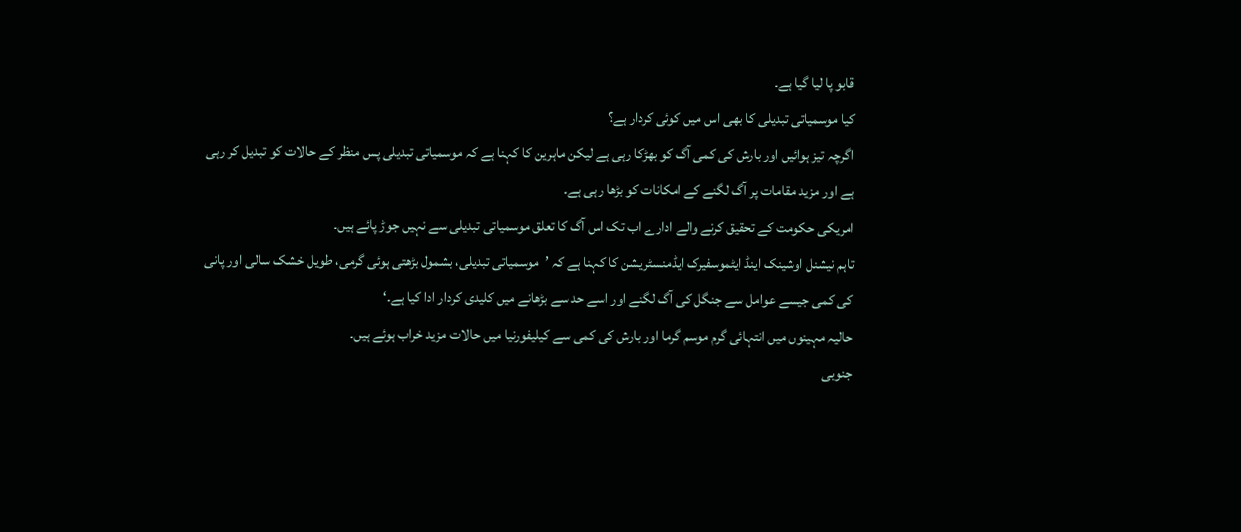قابو پا لیا گیا ہے۔
کیا موسمیاتی تبدیلی کا بھی اس میں کوئی کردار ہے؟
اگرچہ تیز ہوائیں اور بارش کی کمی آگ کو بھڑکا رہی ہے لیکن ماہرین کا کہنا ہے کہ موسمیاتی تبدیلی پس منظر کے حالات کو تبدیل کر رہی ہے اور مزید مقامات پر آگ لگنے کے امکانات کو بڑھا رہی ہے۔
امریکی حکومت کے تحقیق کرنے والے ادارے اب تک اس آگ کا تعلق موسمیاتی تبدیلی سے نہیں جوڑ پائے ہیں۔
تاہم نیشنل اوشینک اینڈ ایٹموسفیرک ایڈمنسٹریشن کا کہنا ہے کہ ’موسمیاتی تبدیلی، بشمول بڑھتی ہوئی گرمی، طویل خشک سالی اور پانی کی کمی جیسے عوامل سے جنگل کی آگ لگنے اور اسے حد سے بڑھانے میں کلیدی کردار ادا کیا ہے۔‘
حالیہ مہینوں میں انتہائی گرم موسم گرما اور بارش کی کمی سے کیلیفورنیا میں حالات مزید خراب ہوئے ہیں۔
جنوبی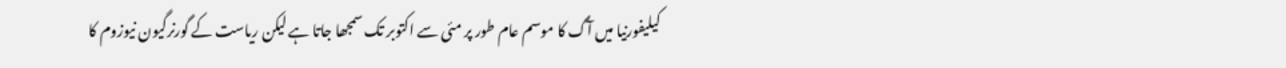کیلیفورنیا میں آگ کا موسم عام طور پر مئی سے اکتوبر تک سمجھا جاتا ہے لیکن ریاست کے گورنرگیون نیوزوم کا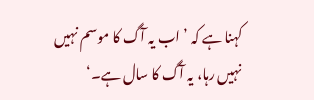کہنا ہے کہ ’اب یہ آگ کا موسم نہیں نہیں رہا، یہ آگ کا سال ہے۔‘